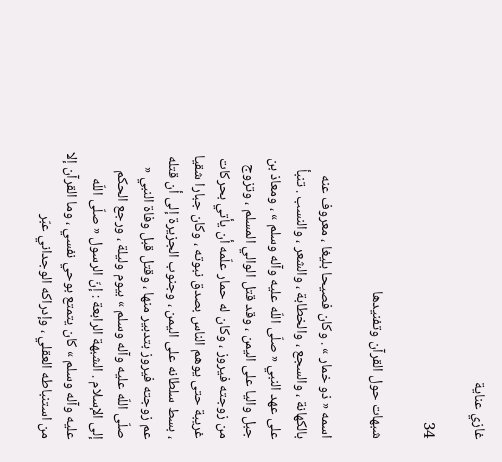غازي عناية

34

شبهات حول القرآن وتفنيدها

اسمه « ذو خمار » . وكان فصيحا بليغا ، معروف عنه بالكهانة ، والسجع ، والخطابة ، والشعر ، والنسب . تنبأ على عهد النبي « صلّى اللّه عليه وآله وسلم » ، ومعاذ بن جبل واليا على اليمن ، وقد قتل الوالي المسلم ، وتزوج من زوجته فيروز ، وكان له حمار علّمه أن يأتي بحركات غريبة حتى يوهم الناس بصدق نبوته ، وكان جبارا شقيا ، بسط سلطانه على اليمن ، وجنوب الجزيرة إلى أن قتله عم زوجته فيروز بتدبير منها ، وقتل قبل وفاة النبي « صلّى اللّه عليه وآله وسلم » بيوم وليلة ، ورجع الحكم إلى الإسلام . الشبهة الرابعة : إنّ الرسول « صلّى اللّه عليه وآله وسلم » كان يتمتع بوحي نفسي ، وما القرآن إلا من استنباطه العقلي ، وإدراكه الوجداني عبّر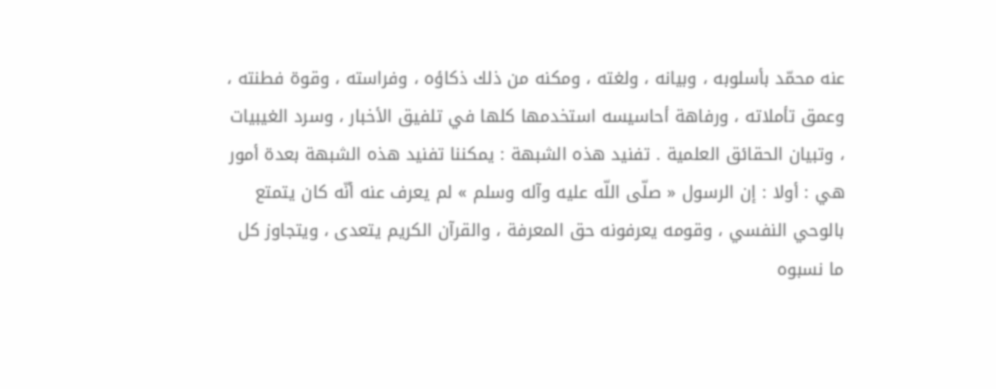عنه محمّد بأسلوبه ، وبيانه ، ولغته ، ومكنه من ذلك ذكاؤه ، وفراسته ، وقوة فطنته ، وعمق تأملاته ، ورفاهة أحاسيسه استخدمها كلها في تلفيق الأخبار ، وسرد الغيبيات ، وتبيان الحقائق العلمية . تفنيد هذه الشبهة : يمكننا تفنيد هذه الشبهة بعدة أمور هي : أولا : إن الرسول « صلّى اللّه عليه وآله وسلم » لم يعرف عنه أنّه كان يتمتع بالوحي النفسي ، وقومه يعرفونه حق المعرفة ، والقرآن الكريم يتعدى ، ويتجاوز كل ما نسبوه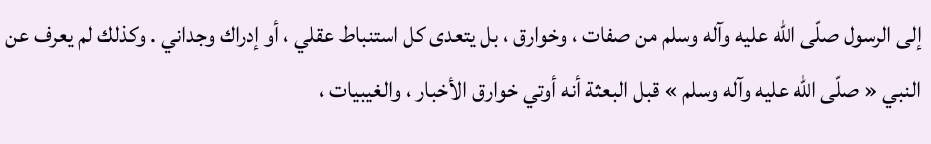إلى الرسول صلّى اللّه عليه وآله وسلم من صفات ، وخوارق ، بل يتعدى كل استنباط عقلي ، أو إدراك وجداني . وكذلك لم يعرف عن النبي « صلّى اللّه عليه وآله وسلم » قبل البعثة أنه أوتي خوارق الأخبار ، والغيبيات ،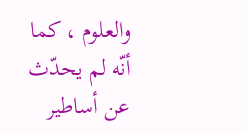والعلوم ، كما أنّه لم يحدّث عن أساطير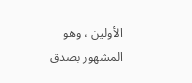الأولين ، وهو المشهور بصدق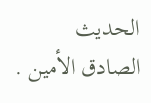الحديث الصادق الأمين .